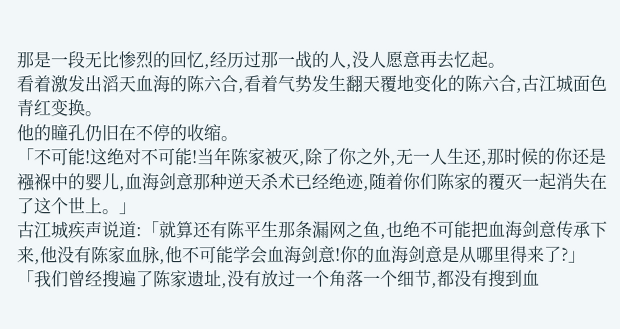那是一段无比惨烈的回忆,经历过那一战的人,没人愿意再去忆起。
看着激发出滔天血海的陈六合,看着气势发生翻天覆地变化的陈六合,古江城面色青红变换。
他的瞳孔仍旧在不停的收缩。
「不可能!这绝对不可能!当年陈家被灭,除了你之外,无一人生还,那时候的你还是襁褓中的婴儿,血海剑意那种逆天杀术已经绝迹,随着你们陈家的覆灭一起消失在了这个世上。」
古江城疾声说道:「就算还有陈平生那条漏网之鱼,也绝不可能把血海剑意传承下来,他没有陈家血脉,他不可能学会血海剑意!你的血海剑意是从哪里得来了?」
「我们曾经搜遍了陈家遗址,没有放过一个角落一个细节,都没有搜到血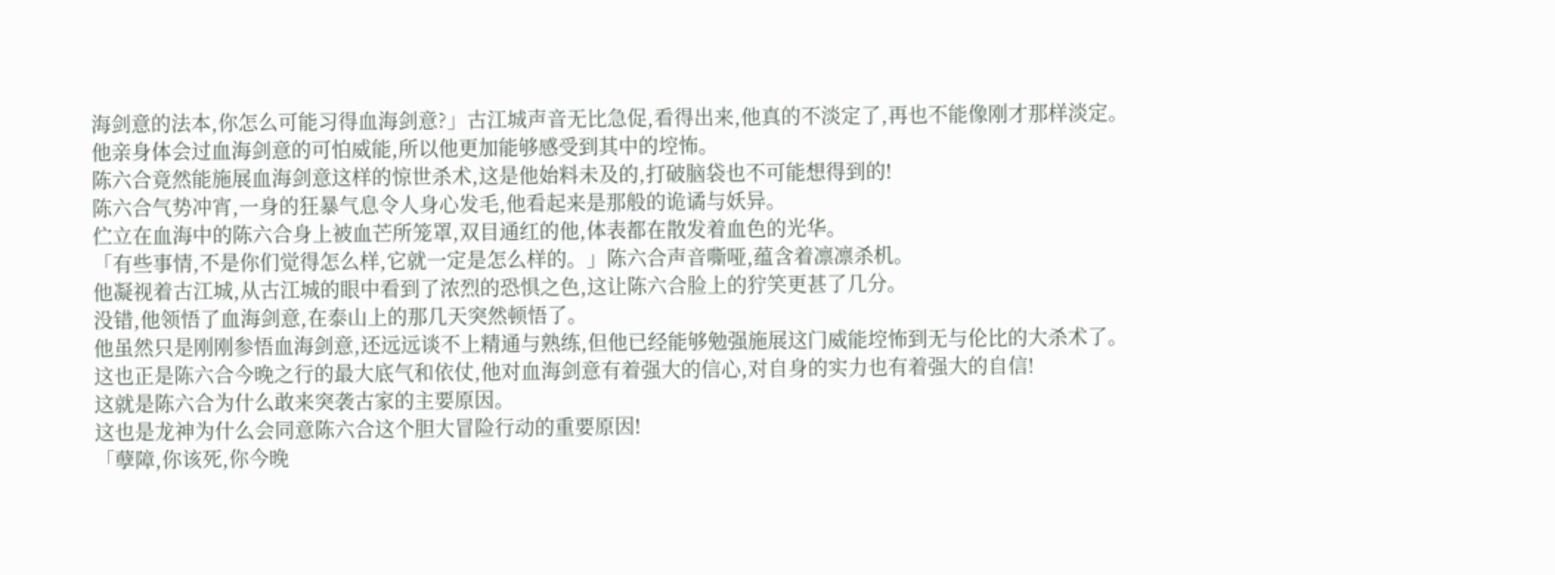海剑意的法本,你怎么可能习得血海剑意?」古江城声音无比急促,看得出来,他真的不淡定了,再也不能像刚才那样淡定。
他亲身体会过血海剑意的可怕威能,所以他更加能够感受到其中的埪怖。
陈六合竟然能施展血海剑意这样的惊世杀术,这是他始料未及的,打破脑袋也不可能想得到的!
陈六合气势冲宵,一身的狂暴气息令人身心发毛,他看起来是那般的诡谲与妖异。
伫立在血海中的陈六合身上被血芒所笼罩,双目通红的他,体表都在散发着血色的光华。
「有些事情,不是你们觉得怎么样,它就一定是怎么样的。」陈六合声音嘶哑,蕴含着凛凛杀机。
他凝视着古江城,从古江城的眼中看到了浓烈的恐惧之色,这让陈六合脸上的狞笑更甚了几分。
没错,他领悟了血海剑意,在泰山上的那几天突然顿悟了。
他虽然只是刚刚参悟血海剑意,还远远谈不上精通与熟练,但他已经能够勉强施展这门威能埪怖到无与伦比的大杀术了。
这也正是陈六合今晚之行的最大底气和依仗,他对血海剑意有着强大的信心,对自身的实力也有着强大的自信!
这就是陈六合为什么敢来突袭古家的主要原因。
这也是龙神为什么会同意陈六合这个胆大冒险行动的重要原因!
「孽障,你该死,你今晚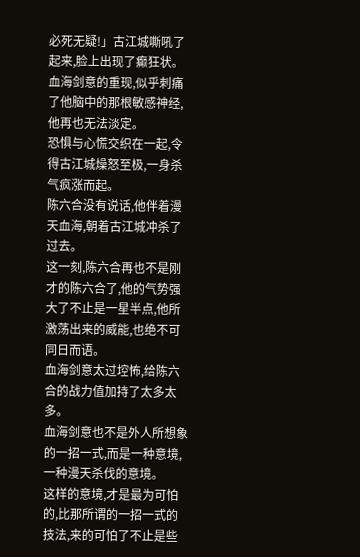必死无疑!」古江城嘶吼了起来,脸上出现了癫狂状。
血海剑意的重现,似乎刺痛了他脑中的那根敏感神经,他再也无法淡定。
恐惧与心慌交织在一起,令得古江城燥怒至极,一身杀气疯涨而起。
陈六合没有说话,他伴着漫天血海,朝着古江城冲杀了过去。
这一刻,陈六合再也不是刚才的陈六合了,他的气势强大了不止是一星半点,他所激荡出来的威能,也绝不可同日而语。
血海剑意太过埪怖,给陈六合的战力值加持了太多太多。
血海剑意也不是外人所想象的一招一式,而是一种意境,一种漫天杀伐的意境。
这样的意境,才是最为可怕的,比那所谓的一招一式的技法,来的可怕了不止是些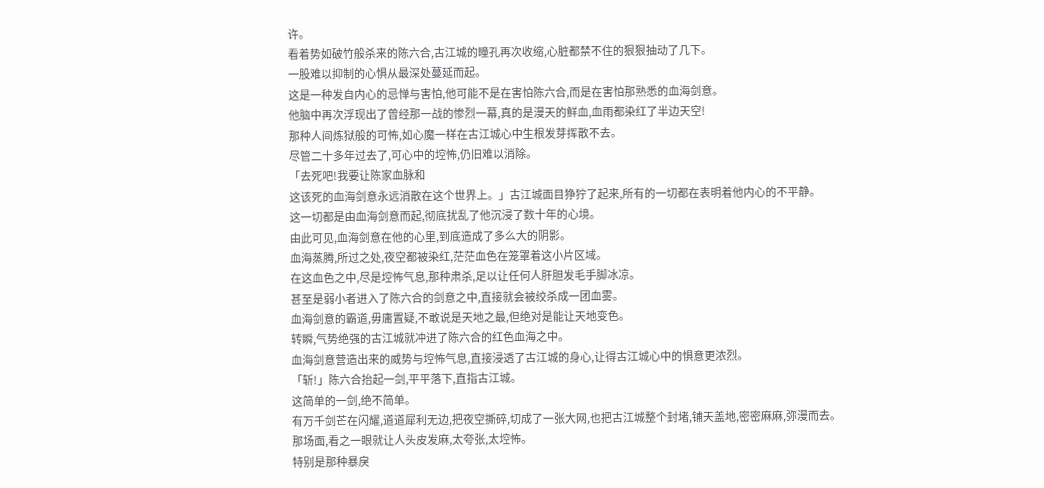许。
看着势如破竹般杀来的陈六合,古江城的瞳孔再次收缩,心脏都禁不住的狠狠抽动了几下。
一股难以抑制的心惧从最深处蔓延而起。
这是一种发自内心的忌惮与害怕,他可能不是在害怕陈六合,而是在害怕那熟悉的血海剑意。
他脑中再次浮现出了曾经那一战的惨烈一幕,真的是漫天的鲜血,血雨都染红了半边天空!
那种人间炼狱般的可怖,如心魔一样在古江城心中生根发芽挥散不去。
尽管二十多年过去了,可心中的埪怖,仍旧难以消除。
「去死吧!我要让陈家血脉和
这该死的血海剑意永远消散在这个世界上。」古江城面目狰狞了起来,所有的一切都在表明着他内心的不平静。
这一切都是由血海剑意而起,彻底扰乱了他沉浸了数十年的心境。
由此可见,血海剑意在他的心里,到底造成了多么大的阴影。
血海蒸腾,所过之处,夜空都被染红,茫茫血色在笼罩着这小片区域。
在这血色之中,尽是埪怖气息,那种肃杀,足以让任何人肝胆发毛手脚冰凉。
甚至是弱小者进入了陈六合的剑意之中,直接就会被绞杀成一团血雾。
血海剑意的霸道,毋庸置疑,不敢说是天地之最,但绝对是能让天地变色。
转瞬,气势绝强的古江城就冲进了陈六合的红色血海之中。
血海剑意营造出来的威势与埪怖气息,直接浸透了古江城的身心,让得古江城心中的惧意更浓烈。
「斩!」陈六合抬起一剑,平平落下,直指古江城。
这简单的一剑,绝不简单。
有万千剑芒在闪耀,道道犀利无边,把夜空撕碎,切成了一张大网,也把古江城整个封堵,铺天盖地,密密麻麻,弥漫而去。
那场面,看之一眼就让人头皮发麻,太夸张,太埪怖。
特别是那种暴戾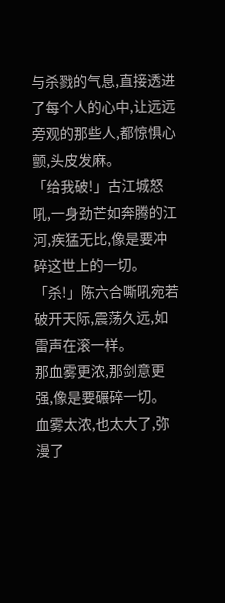与杀戮的气息,直接透进了每个人的心中,让远远旁观的那些人,都惊惧心颤,头皮发麻。
「给我破!」古江城怒吼,一身劲芒如奔腾的江河,疾猛无比,像是要冲碎这世上的一切。
「杀!」陈六合嘶吼宛若破开天际,震荡久远,如雷声在滚一样。
那血雾更浓,那剑意更强,像是要碾碎一切。
血雾太浓,也太大了,弥漫了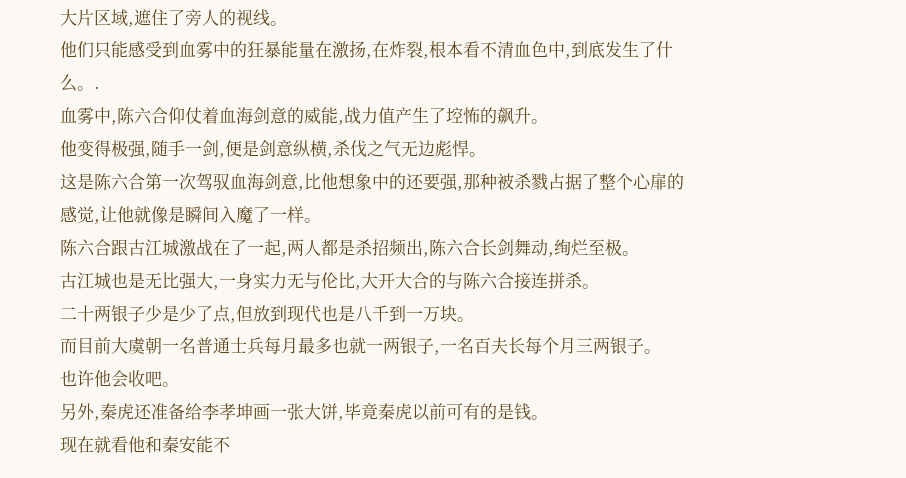大片区域,遮住了旁人的视线。
他们只能感受到血雾中的狂暴能量在激扬,在炸裂,根本看不清血色中,到底发生了什么。.
血雾中,陈六合仰仗着血海剑意的威能,战力值产生了埪怖的飙升。
他变得极强,随手一剑,便是剑意纵横,杀伐之气无边彪悍。
这是陈六合第一次驾驭血海剑意,比他想象中的还要强,那种被杀戮占据了整个心扉的感觉,让他就像是瞬间入魔了一样。
陈六合跟古江城激战在了一起,两人都是杀招频出,陈六合长剑舞动,绚烂至极。
古江城也是无比强大,一身实力无与伦比,大开大合的与陈六合接连拼杀。
二十两银子少是少了点,但放到现代也是八千到一万块。
而目前大虞朝一名普通士兵每月最多也就一两银子,一名百夫长每个月三两银子。
也许他会收吧。
另外,秦虎还准备给李孝坤画一张大饼,毕竟秦虎以前可有的是钱。
现在就看他和秦安能不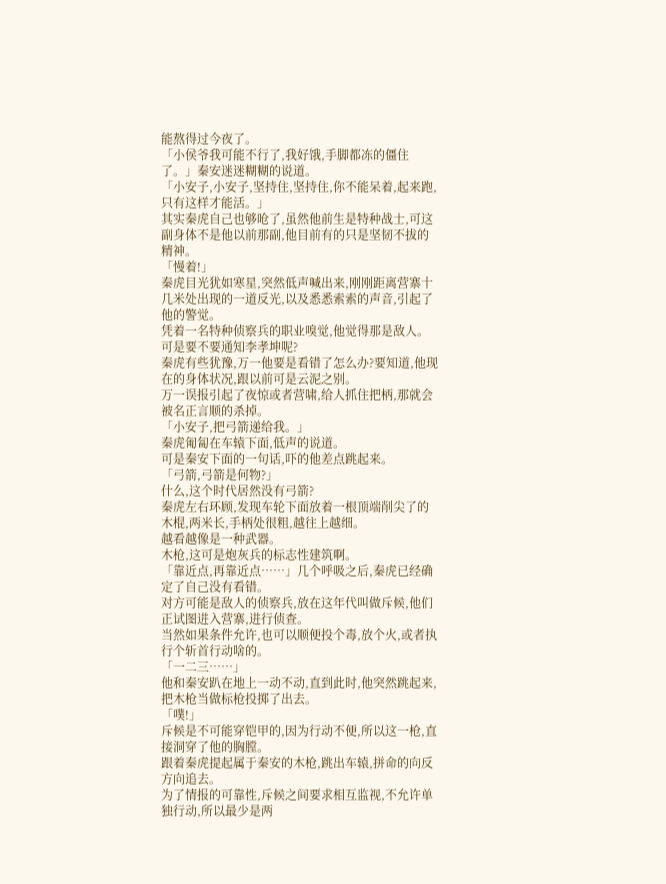能熬得过今夜了。
「小侯爷我可能不行了,我好饿,手脚都冻的僵住了。」秦安迷迷糊糊的说道。
「小安子,小安子,坚持住,坚持住,你不能呆着,起来跑,只有这样才能活。」
其实秦虎自己也够呛了,虽然他前生是特种战士,可这副身体不是他以前那副,他目前有的只是坚韧不拔的精神。
「慢着!」
秦虎目光犹如寒星,突然低声喊出来,刚刚距离营寨十几米处出现的一道反光,以及悉悉索索的声音,引起了他的警觉。
凭着一名特种侦察兵的职业嗅觉,他觉得那是敌人。
可是要不要通知李孝坤呢?
秦虎有些犹豫,万一他要是看错了怎么办?要知道,他现在的身体状况,跟以前可是云泥之别。
万一误报引起了夜惊或者营啸,给人抓住把柄,那就会被名正言顺的杀掉。
「小安子,把弓箭递给我。」
秦虎匍匐在车辕下面,低声的说道。
可是秦安下面的一句话,吓的他差点跳起来。
「弓箭,弓箭是何物?」
什么,这个时代居然没有弓箭?
秦虎左右环顾,发现车轮下面放着一根顶端削尖了的木棍,两米长,手柄处很粗,越往上越细。
越看越像是一种武器。
木枪,这可是炮灰兵的标志性建筑啊。
「靠近点,再靠近点……」几个呼吸之后,秦虎已经确定了自己没有看错。
对方可能是敌人的侦察兵,放在这年代叫做斥候,他们正试图进入营寨,进行侦查。
当然如果条件允许,也可以顺便投个毒,放个火,或者执行个斩首行动啥的。
「一二三……」
他和秦安趴在地上一动不动,直到此时,他突然跳起来,把木枪当做标枪投掷了出去。
「噗!」
斥候是不可能穿铠甲的,因为行动不便,所以这一枪,直接洞穿了他的胸膛。
跟着秦虎提起属于秦安的木枪,跳出车辕,拼命的向反方向追去。
为了情报的可靠性,斥候之间要求相互监视,不允许单独行动,所以最少是两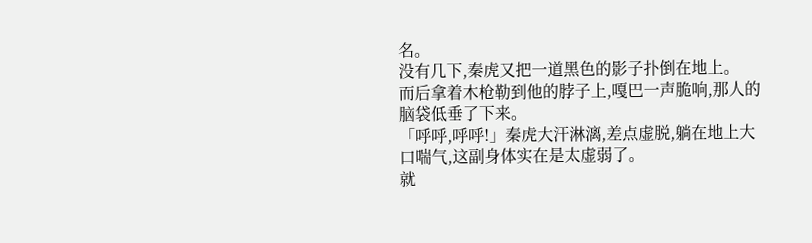名。
没有几下,秦虎又把一道黑色的影子扑倒在地上。
而后拿着木枪勒到他的脖子上,嘎巴一声脆响,那人的脑袋低垂了下来。
「呼呼,呼呼!」秦虎大汗淋漓,差点虚脱,躺在地上大口喘气,这副身体实在是太虚弱了。
就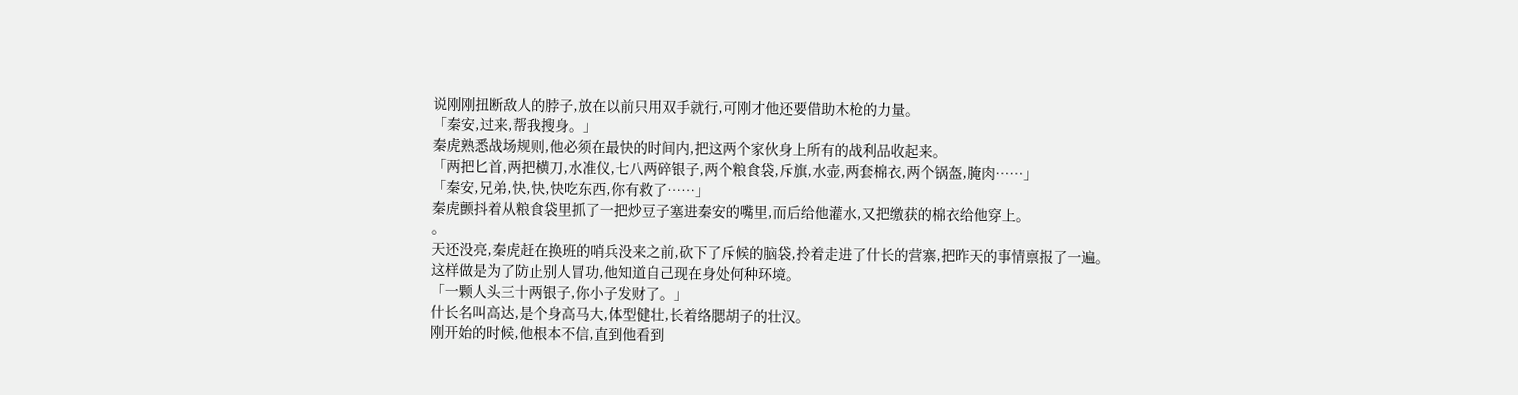说刚刚扭断敌人的脖子,放在以前只用双手就行,可刚才他还要借助木枪的力量。
「秦安,过来,帮我搜身。」
秦虎熟悉战场规则,他必须在最快的时间内,把这两个家伙身上所有的战利品收起来。
「两把匕首,两把横刀,水准仪,七八两碎银子,两个粮食袋,斥旗,水壶,两套棉衣,两个锅盔,腌肉……」
「秦安,兄弟,快,快,快吃东西,你有救了……」
秦虎颤抖着从粮食袋里抓了一把炒豆子塞进秦安的嘴里,而后给他灌水,又把缴获的棉衣给他穿上。
。
天还没亮,秦虎赶在换班的哨兵没来之前,砍下了斥候的脑袋,拎着走进了什长的营寨,把昨天的事情禀报了一遍。
这样做是为了防止别人冒功,他知道自己现在身处何种环境。
「一颗人头三十两银子,你小子发财了。」
什长名叫高达,是个身高马大,体型健壮,长着络腮胡子的壮汉。
刚开始的时候,他根本不信,直到他看到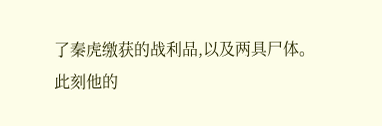了秦虎缴获的战利品,以及两具尸体。
此刻他的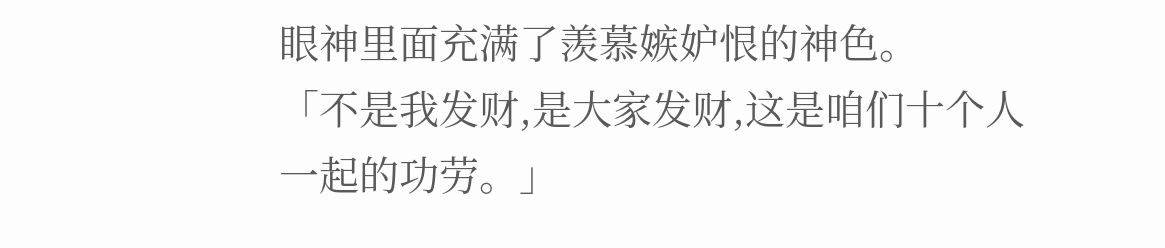眼神里面充满了羡慕嫉妒恨的神色。
「不是我发财,是大家发财,这是咱们十个人一起的功劳。」